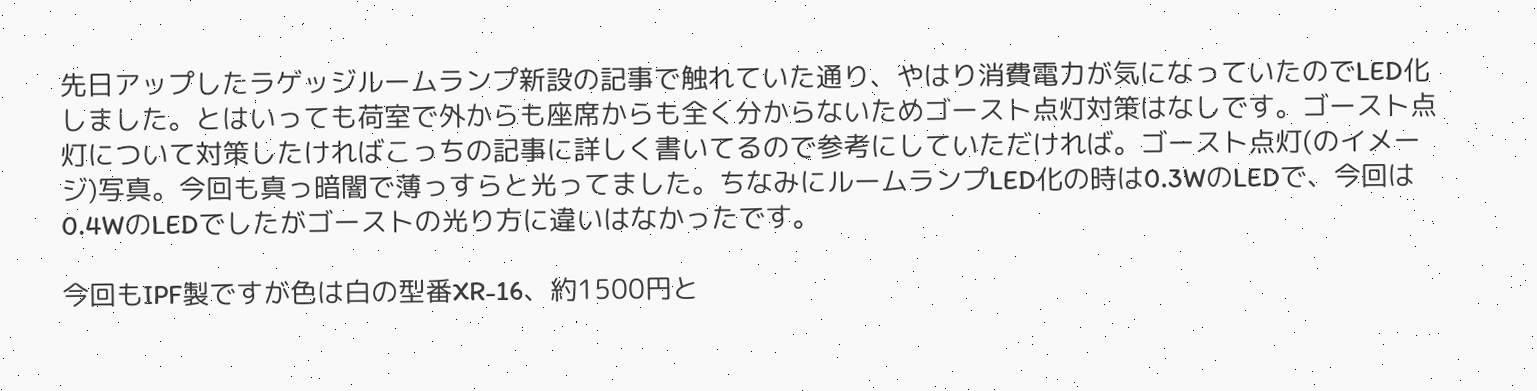先日アップしたラゲッジルームランプ新設の記事で触れていた通り、やはり消費電力が気になっていたのでLED化しました。とはいっても荷室で外からも座席からも全く分からないためゴースト点灯対策はなしです。ゴースト点灯について対策したければこっちの記事に詳しく書いてるので参考にしていただければ。ゴースト点灯(のイメージ)写真。今回も真っ暗闇で薄っすらと光ってました。ちなみにルームランプLED化の時は0.3WのLEDで、今回は0.4WのLEDでしたがゴーストの光り方に違いはなかったです。

今回もIPF製ですが色は白の型番XR-16、約1500円と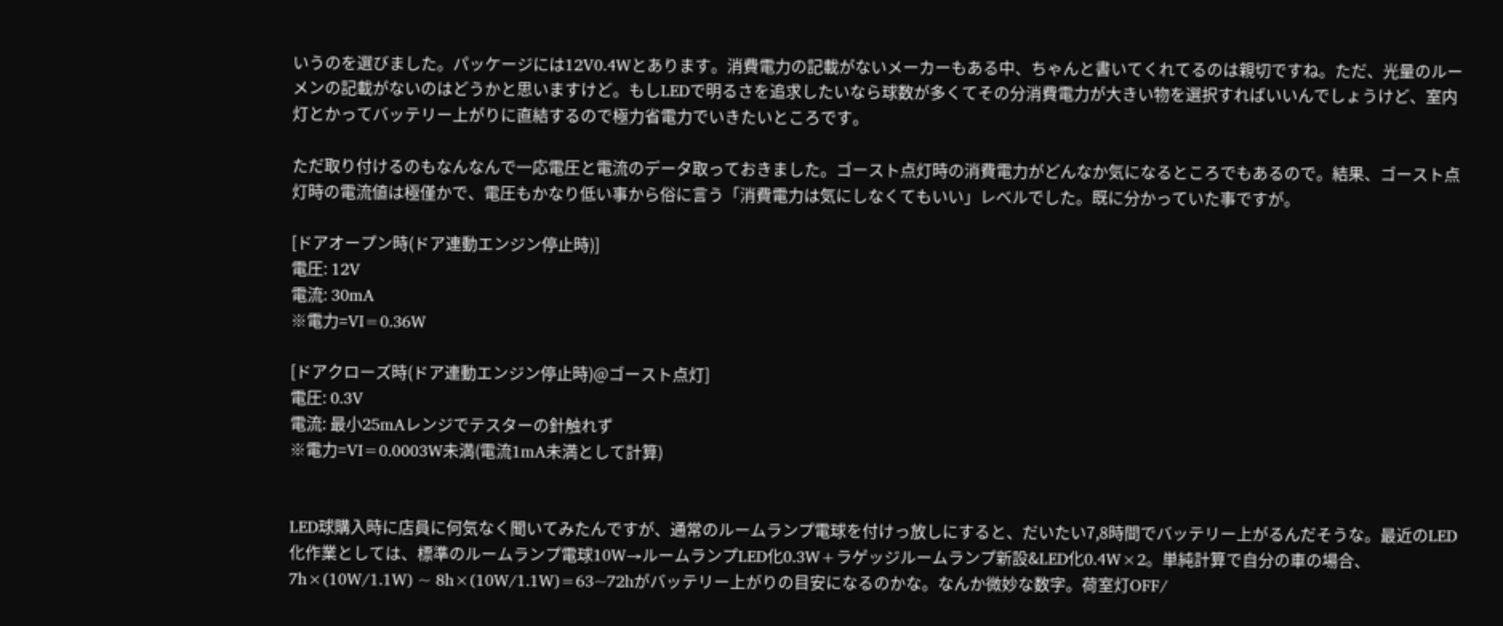いうのを選びました。パッケージには12V0.4Wとあります。消費電力の記載がないメーカーもある中、ちゃんと書いてくれてるのは親切ですね。ただ、光量のルーメンの記載がないのはどうかと思いますけど。もしLEDで明るさを追求したいなら球数が多くてその分消費電力が大きい物を選択すればいいんでしょうけど、室内灯とかってバッテリー上がりに直結するので極力省電力でいきたいところです。

ただ取り付けるのもなんなんで一応電圧と電流のデータ取っておきました。ゴースト点灯時の消費電力がどんなか気になるところでもあるので。結果、ゴースト点灯時の電流値は極僅かで、電圧もかなり低い事から俗に言う「消費電力は気にしなくてもいい」レベルでした。既に分かっていた事ですが。

[ドアオープン時(ドア連動エンジン停止時)]
電圧: 12V
電流: 30mA
※電力=VI=0.36W

[ドアクローズ時(ドア連動エンジン停止時)@ゴースト点灯]
電圧: 0.3V
電流: 最小25mAレンジでテスターの針触れず
※電力=VI=0.0003W未満(電流1mA未満として計算)


LED球購入時に店員に何気なく聞いてみたんですが、通常のルームランプ電球を付けっ放しにすると、だいたい7,8時間でバッテリー上がるんだそうな。最近のLED化作業としては、標準のルームランプ電球10W→ルームランプLED化0.3W+ラゲッジルームランプ新設&LED化0.4W×2。単純計算で自分の車の場合、7h×(10W/1.1W) ~ 8h×(10W/1.1W)=63~72hがバッテリー上がりの目安になるのかな。なんか微妙な数字。荷室灯OFF/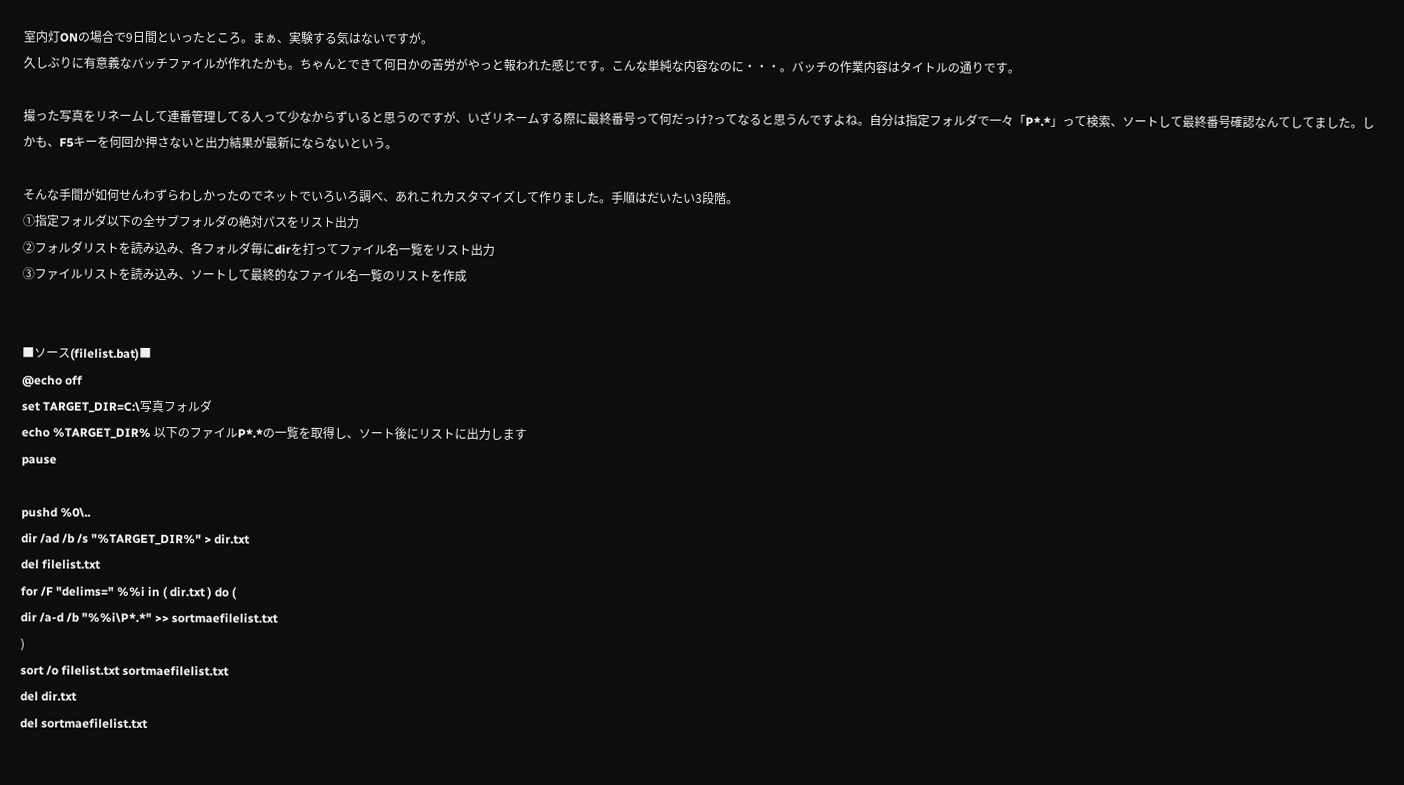室内灯ONの場合で9日間といったところ。まぁ、実験する気はないですが。
久しぶりに有意義なバッチファイルが作れたかも。ちゃんとできて何日かの苦労がやっと報われた感じです。こんな単純な内容なのに・・・。バッチの作業内容はタイトルの通りです。

撮った写真をリネームして連番管理してる人って少なからずいると思うのですが、いざリネームする際に最終番号って何だっけ?ってなると思うんですよね。自分は指定フォルダで一々「P*.*」って検索、ソートして最終番号確認なんてしてました。しかも、F5キーを何回か押さないと出力結果が最新にならないという。

そんな手間が如何せんわずらわしかったのでネットでいろいろ調べ、あれこれカスタマイズして作りました。手順はだいたい3段階。
①指定フォルダ以下の全サブフォルダの絶対パスをリスト出力
②フォルダリストを読み込み、各フォルダ毎にdirを打ってファイル名一覧をリスト出力
③ファイルリストを読み込み、ソートして最終的なファイル名一覧のリストを作成


■ソース(filelist.bat)■
@echo off
set TARGET_DIR=C:\写真フォルダ
echo %TARGET_DIR% 以下のファイルP*.*の一覧を取得し、ソート後にリストに出力します
pause

pushd %0\..
dir /ad /b /s "%TARGET_DIR%" > dir.txt
del filelist.txt
for /F "delims=" %%i in ( dir.txt ) do (
dir /a-d /b "%%i\P*.*" >> sortmaefilelist.txt
)
sort /o filelist.txt sortmaefilelist.txt
del dir.txt
del sortmaefilelist.txt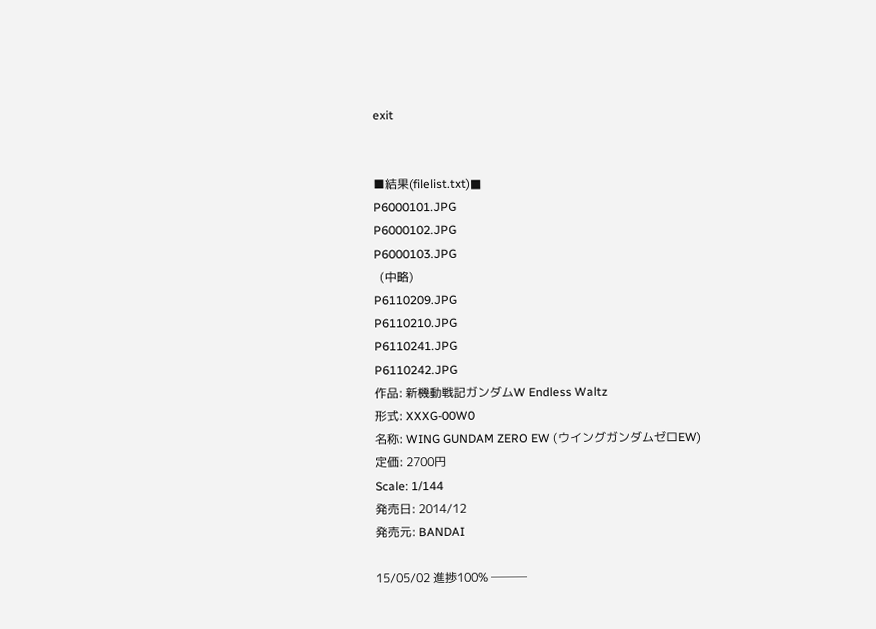exit


■結果(filelist.txt)■
P6000101.JPG
P6000102.JPG
P6000103.JPG
  (中略)
P6110209.JPG
P6110210.JPG
P6110241.JPG
P6110242.JPG
作品: 新機動戦記ガンダムW Endless Waltz
形式: XXXG-00W0
名称: WING GUNDAM ZERO EW (ウイングガンダムゼロEW)
定価: 2700円
Scale: 1/144
発売日: 2014/12
発売元: BANDAI

15/05/02 進捗100% ───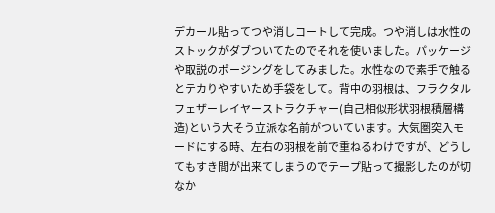デカール貼ってつや消しコートして完成。つや消しは水性のストックがダブついてたのでそれを使いました。パッケージや取説のポージングをしてみました。水性なので素手で触るとテカりやすいため手袋をして。背中の羽根は、フラクタルフェザーレイヤーストラクチャー(自己相似形状羽根積層構造)という大そう立派な名前がついています。大気圏突入モードにする時、左右の羽根を前で重ねるわけですが、どうしてもすき間が出来てしまうのでテープ貼って撮影したのが切なか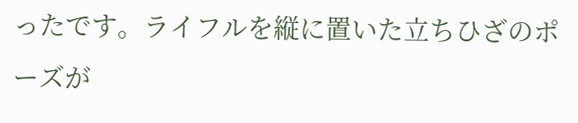ったです。ライフルを縦に置いた立ちひざのポーズが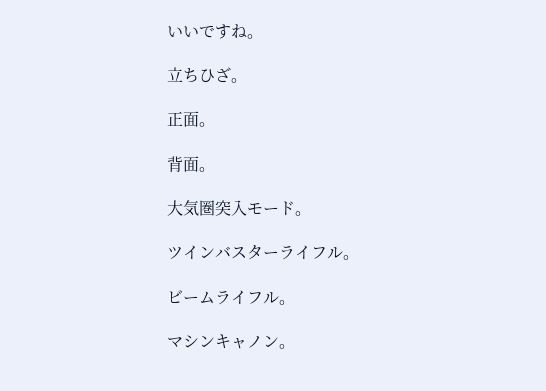いいですね。

立ちひざ。

正面。

背面。

大気圏突入モード。

ツインバスターライフル。

ビームライフル。

マシンキャノン。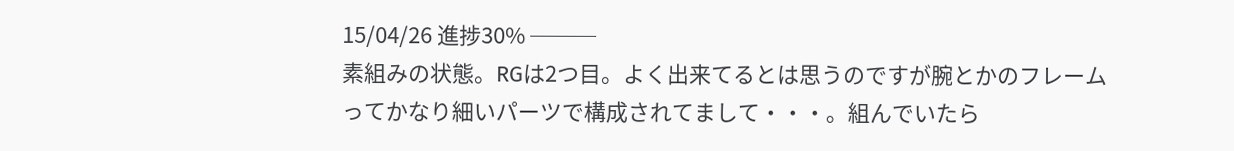15/04/26 進捗30% ───
素組みの状態。RGは2つ目。よく出来てるとは思うのですが腕とかのフレームってかなり細いパーツで構成されてまして・・・。組んでいたら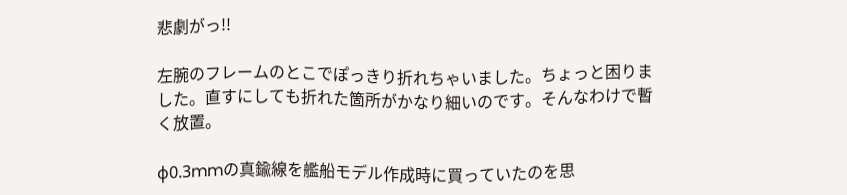悲劇がっ!!

左腕のフレームのとこでぽっきり折れちゃいました。ちょっと困りました。直すにしても折れた箇所がかなり細いのです。そんなわけで暫く放置。

φ0.3mmの真鍮線を艦船モデル作成時に買っていたのを思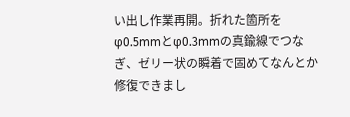い出し作業再開。折れた箇所をφ0.5mmとφ0.3mmの真鍮線でつなぎ、ゼリー状の瞬着で固めてなんとか修復できまし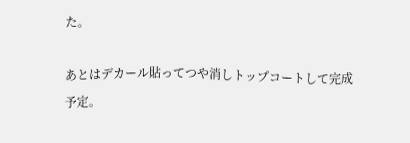た。

あとはデカール貼ってつや消しトップコートして完成予定。